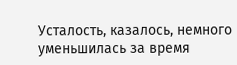Усталость, казалось, немного уменьшилась за время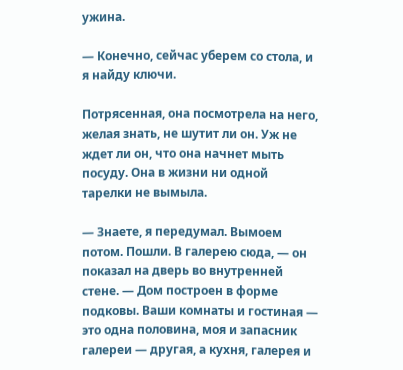ужина.

— Конечно, сейчас уберем со стола, и я найду ключи.

Потрясенная, она посмотрела на него, желая знать, не шутит ли он. Уж не ждет ли он, что она начнет мыть посуду. Она в жизни ни одной тарелки не вымыла.

— Знаете, я передумал. Вымоем потом. Пошли. В галерею сюда, — он показал на дверь во внутренней стене. — Дом построен в форме подковы. Ваши комнаты и гостиная — это одна половина, моя и запасник галереи — другая, а кухня, галерея и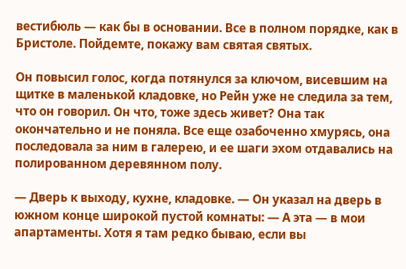вестибюль — как бы в основании. Все в полном порядке, как в Бристоле. Пойдемте, покажу вам святая святых.

Он повысил голос, когда потянулся за ключом, висевшим на щитке в маленькой кладовке, но Рейн уже не следила за тем, что он говорил. Он что, тоже здесь живет? Она так окончательно и не поняла. Все еще озабоченно хмурясь, она последовала за ним в галерею, и ее шаги эхом отдавались на полированном деревянном полу.

— Дверь к выходу, кухне, кладовке. — Он указал на дверь в южном конце широкой пустой комнаты: — А эта — в мои апартаменты. Хотя я там редко бываю, если вы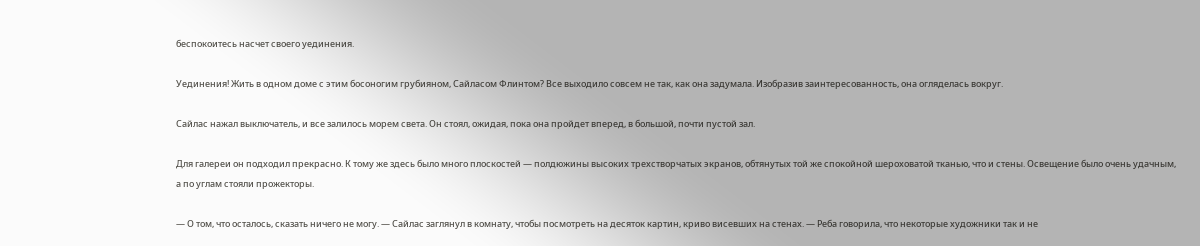беспокоитесь насчет своего уединения.

Уединения! Жить в одном доме с этим босоногим грубияном, Сайласом Флинтом? Все выходило совсем не так, как она задумала. Изобразив заинтересованность, она огляделась вокруг.

Сайлас нажал выключатель, и все залилось морем света. Он стоял, ожидая, пока она пройдет вперед, в большой, почти пустой зал.

Для галереи он подходил прекрасно. К тому же здесь было много плоскостей — полдюжины высоких трехстворчатых экранов, обтянутых той же спокойной шероховатой тканью, что и стены. Освещение было очень удачным, а по углам стояли прожекторы.

— О том, что осталось, сказать ничего не могу. — Сайлас заглянул в комнату, чтобы посмотреть на десяток картин, криво висевших на стенах. — Реба говорила, что некоторые художники так и не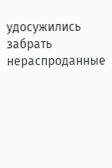удосужились забрать нераспроданные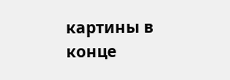картины в конце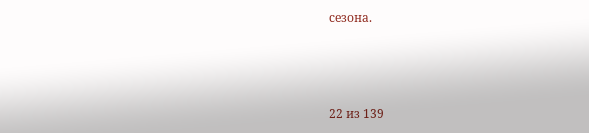сезона.



22 из 139